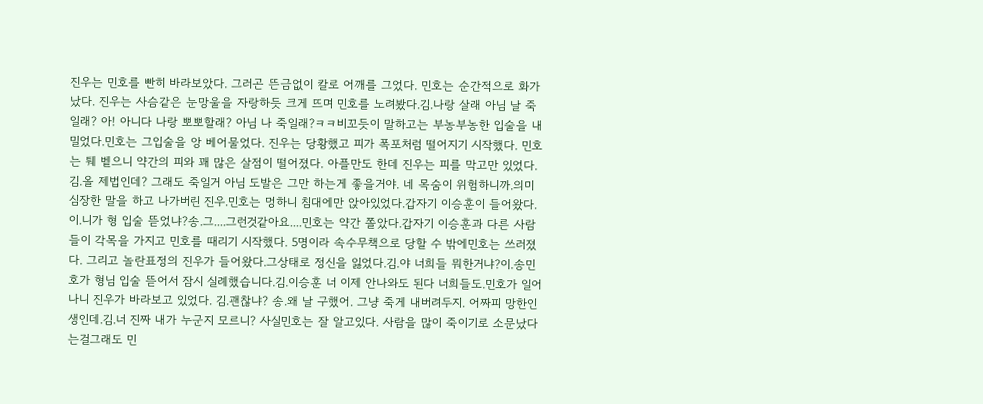진우는 민호를 빤히 바라보았다. 그러곤 뜬금없이 칼로 어깨를 그었다. 민호는 순간적으로 화가났다. 진우는 사슴같은 눈망울을 자랑하듯 크게 뜨며 민호를 노려봤다.김.나랑 살래 아님 날 죽일래? 아! 아니다 나랑 뽀뽀할래? 아님 나 죽일래?ㅋㅋ비꼬듯이 말하고는 부농부농한 입술을 내밀었다.민호는 그입술을 앙 베어물었다. 진우는 당황했고 피가 폭포처럼 떨어지기 시작했다. 민호는 퉤 벹으니 약간의 피와 꽤 많은 살점이 떨어졌다. 아플만도 한데 진우는 피를 막고만 있었다.김.올 제법인데? 그래도 죽일거 아님 도발은 그만 하는게 좋을거야. 네 목숨이 위험하니까.의미심장한 말을 하고 나가버린 진우.민호는 멍하니 침대에만 앉아있었다.갑자기 이승훈이 들어왔다.이.니가 형 입술 뜯었냐?송.그....그런것같아요....민호는 약간 쫄았다.갑자기 이승훈과 다른 사람들이 각목을 가지고 민호를 때리기 시작했다. 5명이라 속수무책으로 당할 수 밖에민호는 쓰러졌다. 그리고 놀란표정의 진우가 들어왔다.그상태로 정신을 잃었다.김.야 너희들 뭐한거냐?이.송민호가 형님 입술 뜯어서 잠시 실례했습니다.김.이승훈 너 이제 안나와도 된다 너희들도.민호가 일어나니 진우가 바라보고 있었다. 김.괜찮냐? 송.왜 날 구했어. 그냥 죽게 내버려두지. 어짜피 망한인생인데.김.너 진짜 내가 누군지 모르니? 사실민호는 잘 알고있다. 사람을 많이 죽이기로 소문났다는걸그래도 민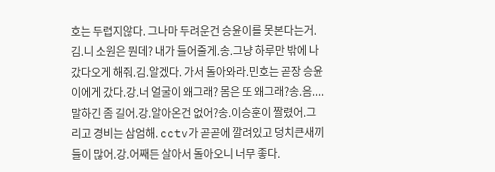호는 두렵지않다. 그나마 두려운건 승윤이를 못본다는거.김.니 소원은 뭔데? 내가 들어줄게.송.그냥 하루만 밖에 나갔다오게 해줘.김.알겠다. 가서 돌아와라.민호는 곧장 승윤이에게 갔다.강.너 얼굴이 왜그래? 몸은 또 왜그래?송.음....말하긴 좀 길어.강.알아온건 없어?송.이승훈이 짤렸어.그리고 경비는 삼엄해. cctv가 곧곧에 깔려있고 덩치큰새끼들이 많어.강.어째든 살아서 돌아오니 너무 좋다.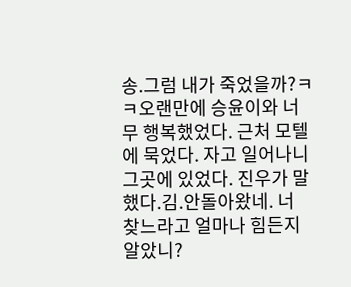송.그럼 내가 죽었을까?ㅋㅋ오랜만에 승윤이와 너무 행복했었다. 근처 모텔에 묵었다. 자고 일어나니 그곳에 있었다. 진우가 말했다.김.안돌아왔네. 너 찾느라고 얼마나 힘든지 알았니?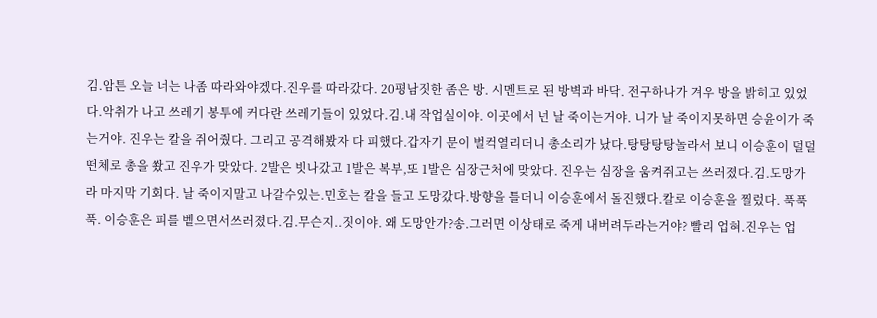김.암튼 오늘 너는 나좀 따라와야겠다.진우를 따라갔다. 20평남짓한 좀은 방. 시멘트로 된 방벽과 바닥. 전구하나가 겨우 방을 밝히고 있었다.악취가 나고 쓰레기 봉투에 커다란 쓰레기들이 있었다.김.내 작업실이야. 이곳에서 넌 날 죽이는거야. 니가 날 죽이지못하면 승윤이가 죽는거야. 진우는 칼을 쥐어줬다. 그리고 공격해봤자 다 피했다.갑자기 문이 벌컥열리더니 총소리가 났다.탕탕탕탕놀라서 보니 이승훈이 덜덜 떤체로 총을 쐈고 진우가 맞았다. 2발은 빗나갔고 1발은 복부,또 1발은 심장근처에 맞았다. 진우는 심장을 움켜쥐고는 쓰러졌다.김.도망가라 마지막 기회다. 날 죽이지말고 나갈수있는.민호는 칼을 들고 도망갔다.방향을 틀더니 이승훈에서 돌진했다.칼로 이승훈을 찔렀다. 푹푹푹. 이승훈은 피를 벹으면서쓰러졌다.김.무슨지..짓이야. 왜 도망안가?송.그러면 이상태로 죽게 내버려두라는거야? 빨리 업혀.진우는 업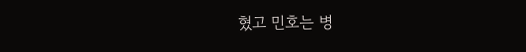혔고 민호는 병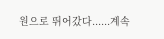원으로 뛰어갔다......계속